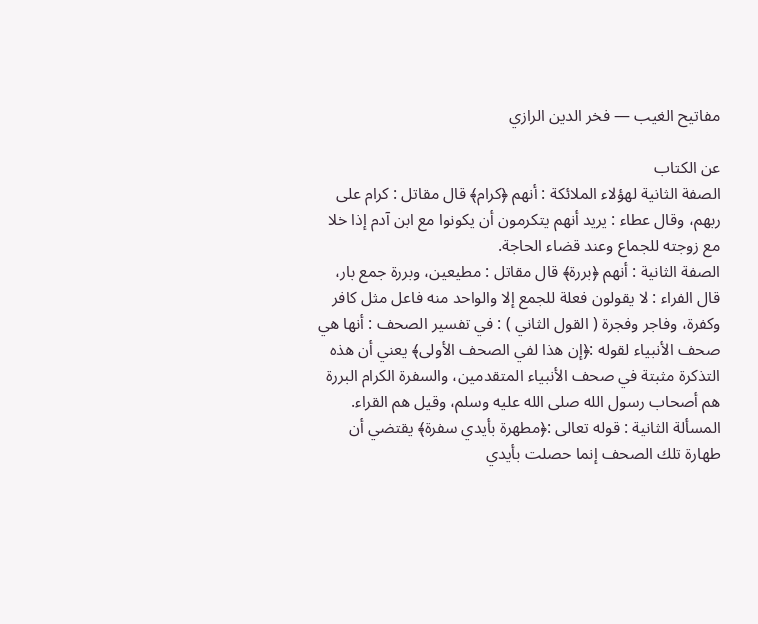مفاتيح الغيب — فخر الدين الرازي

عن الكتاب
الصفة الثانية لهؤلاء الملائكة : أنهم ﴿كرام﴾ قال مقاتل : كرام على ربهم، وقال عطاء : يريد أنهم يتكرمون أن يكونوا مع ابن آدم إذا خلا مع زوجته للجماع وعند قضاء الحاجة.
الصفة الثانية : أنهم ﴿بررة﴾ قال مقاتل : مطيعين، وبررة جمع بار، قال الفراء : لا يقولون فعلة للجمع إلا والواحد منه فاعل مثل كافر وكفرة، وفاجر وفجرة ( القول الثاني ) : في تفسير الصحف : أنها هي صحف الأنبياء لقوله :﴿إن هذا لفي الصحف الأولى﴾ يعني أن هذه التذكرة مثبتة في صحف الأنبياء المتقدمين، والسفرة الكرام البررة هم أصحاب رسول الله صلى الله عليه وسلم، وقيل هم القراء.
المسألة الثانية : قوله تعالى :﴿مطهرة بأيدي سفرة﴾ يقتضي أن طهارة تلك الصحف إنما حصلت بأيدي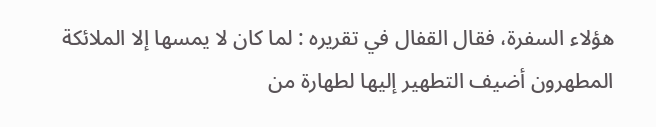هؤلاء السفرة، فقال القفال في تقريره : لما كان لا يمسها إلا الملائكة المطهرون أضيف التطهير إليها لطهارة من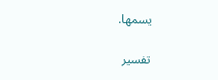يسمها.

تفسير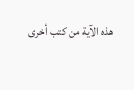هذه الآية من كتب أخرى